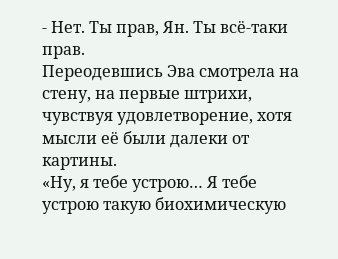- Нет. Ты прав, Ян. Ты всё-таки прав.
Переодевшись Эва смотрела на стену, на первые штрихи, чувствуя удовлетворение, хотя мысли её были далеки от картины.
«Ну, я тебе устрою… Я тебе устрою такую биохимическую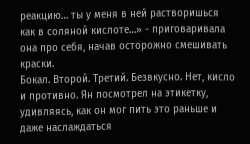реакцию… ты у меня в ней растворишься как в соляной кислоте…» - приговаривала она про себя, начав осторожно смешивать краски.
Бокал. Второй. Третий. Безвкусно. Нет, кисло и противно. Ян посмотрел на этикетку, удивляясь, как он мог пить это раньше и даже наслаждаться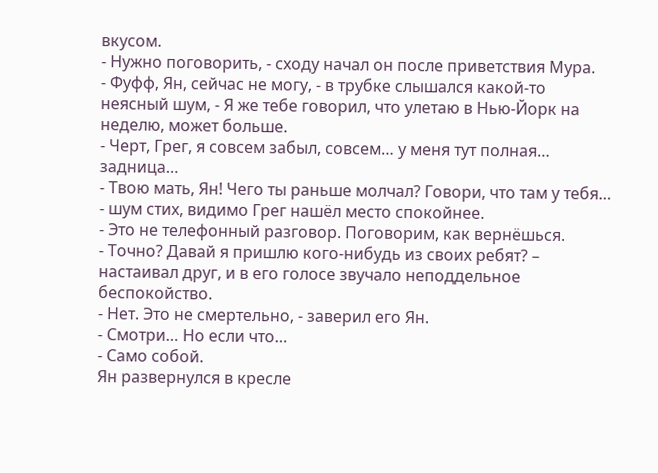вкусом.
- Нужно поговорить, - сходу начал он после приветствия Мура.
- Фуфф, Ян, сейчас не могу, - в трубке слышался какой-то неясный шум, - Я же тебе говорил, что улетаю в Нью-Йорк на неделю, может больше.
- Черт, Грег, я совсем забыл, совсем… у меня тут полная… задница…
- Твою мать, Ян! Чего ты раньше молчал? Говори, что там у тебя… - шум стих, видимо Грег нашёл место спокойнее.
- Это не телефонный разговор. Поговорим, как вернёшься.
- Точно? Давай я пришлю кого-нибудь из своих ребят? – настаивал друг, и в его голосе звучало неподдельное беспокойство.
- Нет. Это не смертельно, - заверил его Ян.
- Смотри… Но если что…
- Само собой.
Ян развернулся в кресле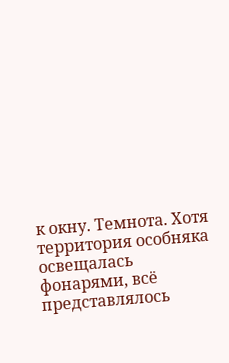к окну. Темнота. Хотя территория особняка освещалась фонарями, всё представлялось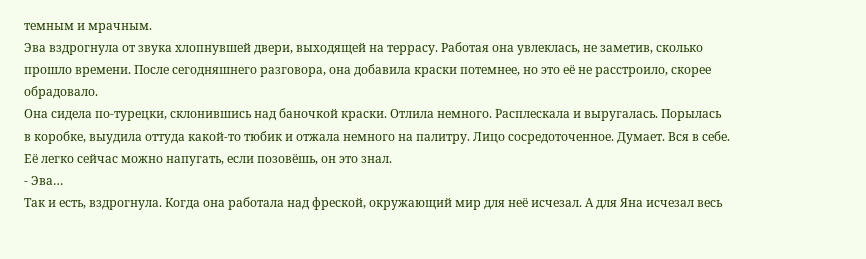темным и мрачным.
Эва вздрогнула от звука хлопнувшей двери, выходящей на террасу. Работая она увлеклась, не заметив, сколько прошло времени. После сегодняшнего разговора, она добавила краски потемнее, но это её не расстроило, скорее обрадовало.
Она сидела по-турецки, склонившись над баночкой краски. Отлила немного. Расплескала и выругалась. Порылась в коробке, выудила оттуда какой-то тюбик и отжала немного на палитру. Лицо сосредоточенное. Думает. Вся в себе. Её легко сейчас можно напугать, если позовёшь, он это знал.
- Эва…
Так и есть, вздрогнула. Когда она работала над фреской, окружающий мир для неё исчезал. А для Яна исчезал весь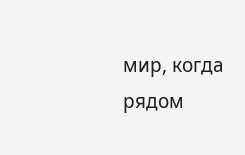мир, когда рядом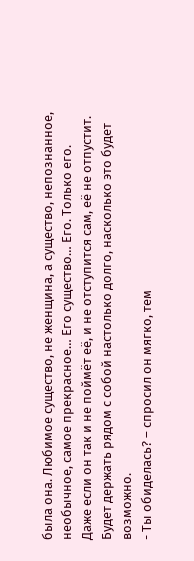была она. Любимое существо, не женщина, а существо, непознанное, необычное, самое прекрасное… Его существо… Его. Только его.
Даже если он так и не поймёт её, и не отступится сам, её не отпустит. Будет держать рядом с собой настолько долго, насколько это будет возможно.
- Ты обиделась? – спросил он мягко, тем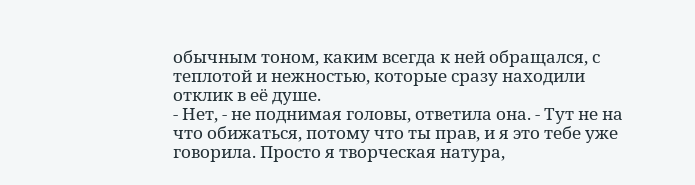обычным тоном, каким всегда к ней обращался, с теплотой и нежностью, которые сразу находили отклик в её душе.
- Нет, - не поднимая головы, ответила она. - Тут не на что обижаться, потому что ты прав, и я это тебе уже говорила. Просто я творческая натура,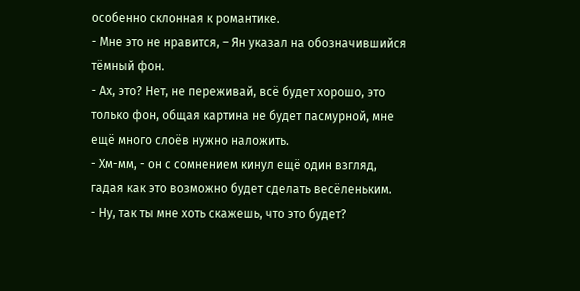особенно склонная к романтике.
- Мне это не нравится, – Ян указал на обозначившийся тёмный фон.
- Ах, это? Нет, не переживай, всё будет хорошо, это только фон, общая картина не будет пасмурной, мне ещё много слоёв нужно наложить.
- Хм-мм, - он с сомнением кинул ещё один взгляд, гадая как это возможно будет сделать весёленьким.
- Ну, так ты мне хоть скажешь, что это будет?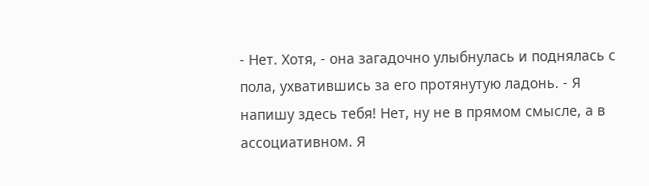- Нет. Хотя, - она загадочно улыбнулась и поднялась с пола, ухватившись за его протянутую ладонь. - Я напишу здесь тебя! Нет, ну не в прямом смысле, а в ассоциативном. Я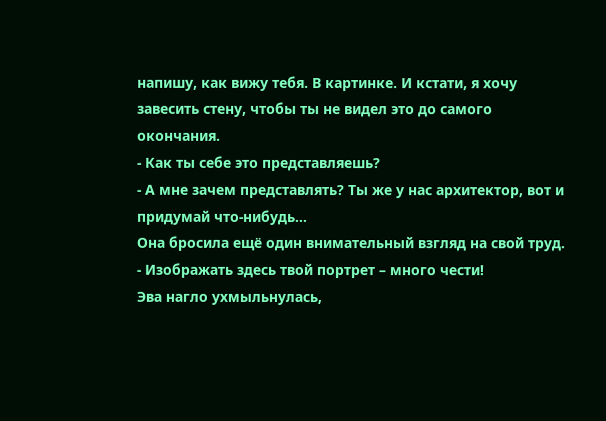напишу, как вижу тебя. В картинке. И кстати, я хочу завесить стену, чтобы ты не видел это до самого окончания.
- Как ты себе это представляешь?
- А мне зачем представлять? Ты же у нас архитектор, вот и придумай что-нибудь…
Она бросила ещё один внимательный взгляд на свой труд.
- Изображать здесь твой портрет – много чести!
Эва нагло ухмыльнулась,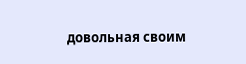довольная своим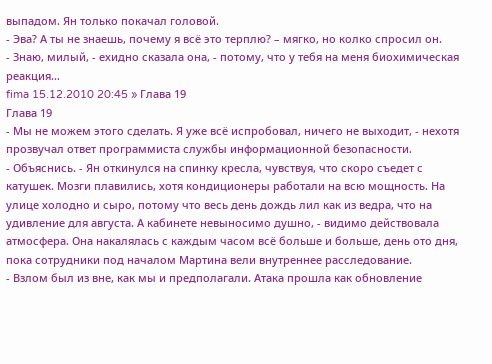выпадом. Ян только покачал головой.
- Эва? А ты не знаешь, почему я всё это терплю? – мягко, но колко спросил он.
- Знаю, милый, - ехидно сказала она, - потому, что у тебя на меня биохимическая реакция…
fima 15.12.2010 20:45 » Глава 19
Глава 19
- Мы не можем этого сделать. Я уже всё испробовал, ничего не выходит, - нехотя прозвучал ответ программиста службы информационной безопасности.
- Объяснись. - Ян откинулся на спинку кресла, чувствуя, что скоро съедет с катушек. Мозги плавились, хотя кондиционеры работали на всю мощность. На улице холодно и сыро, потому что весь день дождь лил как из ведра, что на удивление для августа. А кабинете невыносимо душно, - видимо действовала атмосфера. Она накалялась с каждым часом всё больше и больше, день ото дня, пока сотрудники под началом Мартина вели внутреннее расследование.
- Взлом был из вне, как мы и предполагали. Атака прошла как обновление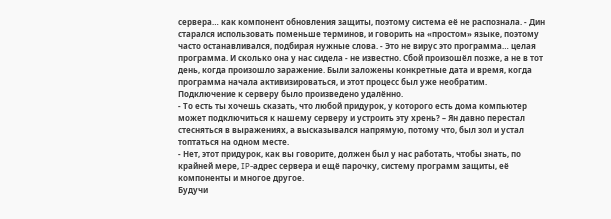сервера… как компонент обновления защиты, поэтому система её не распознала. - Дин старался использовать поменьше терминов, и говорить на «простом» языке, поэтому часто останавливался, подбирая нужные слова. - Это не вирус это программа… целая программа. И сколько она у нас сидела - не известно. Сбой произошёл позже, а не в тот день, когда произошло заражение. Были заложены конкретные дата и время, когда программа начала активизироваться, и этот процесс был уже необратим. Подключение к серверу было произведено удалённо.
- То есть ты хочешь сказать, что любой придурок, у которого есть дома компьютер может подключиться к нашему серверу и устроить эту хрень? – Ян давно перестал стесняться в выражениях, а высказывался напрямую, потому что, был зол и устал топтаться на одном месте.
- Нет, этот придурок, как вы говорите, должен был у нас работать, чтобы знать, по крайней мере, IP-адрес сервера и ещё парочку, систему программ защиты, её компоненты и многое другое.
Будучи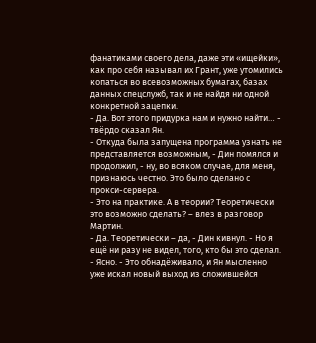фанатиками своего дела, даже эти «ищейки», как про себя называл их Грант, уже утомились копаться во всевозможных бумагах, базах данных спецслужб, так и не найдя ни одной конкретной зацепки.
- Да. Вот этого придурка нам и нужно найти… - твёрдо сказал Ян.
- Откуда была запущена программа узнать не представляется возможным, - Дин помялся и продолжил, - ну, во всяком случае, для меня, признаюсь честно. Это было сделано с прокси-сервера.
- Это на практике. А в теории? Теоретически это возможно сделать? – влез в разговор Мартин.
- Да. Теоретически – да, - Дин кивнул. - Но я ещё ни разу не видел, того, кто бы это сделал.
- Ясно. - Это обнадёживало, и Ян мысленно уже искал новый выход из сложившейся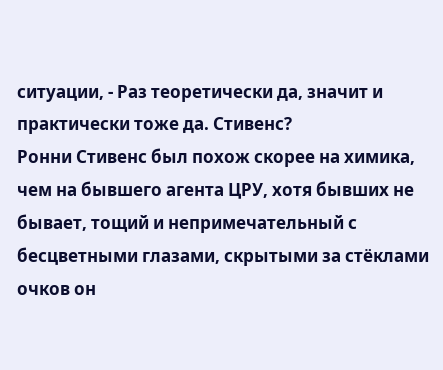ситуации, - Раз теоретически да, значит и практически тоже да. Стивенс?
Ронни Стивенс был похож скорее на химика, чем на бывшего агента ЦРУ, хотя бывших не бывает, тощий и непримечательный с бесцветными глазами, скрытыми за стёклами очков он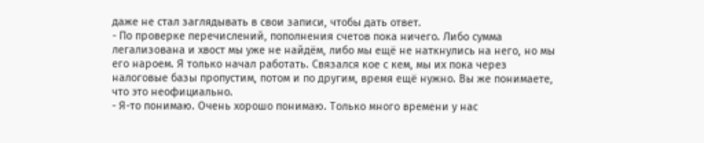даже не стал заглядывать в свои записи, чтобы дать ответ.
- По проверке перечислений, пополнения счетов пока ничего. Либо сумма легализована и хвост мы уже не найдём, либо мы ещё не наткнулись на него, но мы его нароем. Я только начал работать. Связался кое с кем, мы их пока через налоговые базы пропустим, потом и по другим, время ещё нужно. Вы же понимаете, что это неофициально.
- Я-то понимаю. Очень хорошо понимаю. Только много времени у нас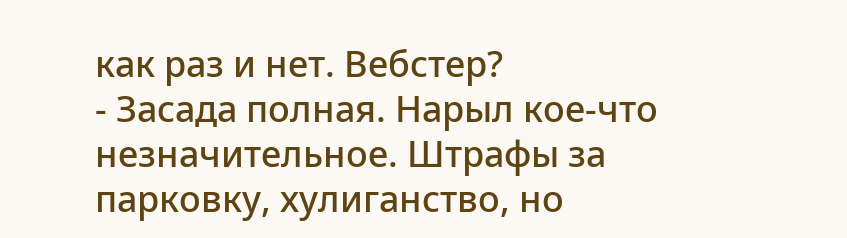как раз и нет. Вебстер?
- Засада полная. Нарыл кое-что незначительное. Штрафы за парковку, хулиганство, но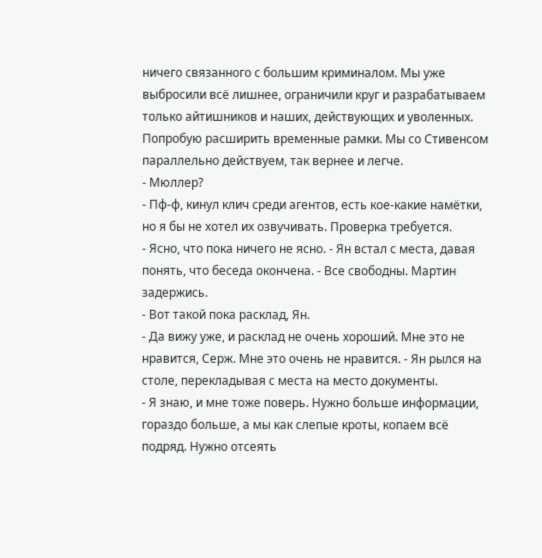ничего связанного с большим криминалом. Мы уже выбросили всё лишнее, ограничили круг и разрабатываем только айтишников и наших, действующих и уволенных. Попробую расширить временные рамки. Мы со Стивенсом параллельно действуем, так вернее и легче.
- Мюллер?
- Пф-ф, кинул клич среди агентов, есть кое-какие намётки, но я бы не хотел их озвучивать. Проверка требуется.
- Ясно, что пока ничего не ясно. - Ян встал с места, давая понять, что беседа окончена. - Все свободны. Мартин задержись.
- Вот такой пока расклад, Ян.
- Да вижу уже, и расклад не очень хороший. Мне это не нравится, Серж. Мне это очень не нравится. - Ян рылся на столе, перекладывая с места на место документы.
- Я знаю, и мне тоже поверь. Нужно больше информации, гораздо больше, а мы как слепые кроты, копаем всё подряд. Нужно отсеять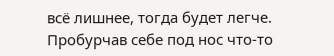всё лишнее, тогда будет легче.
Пробурчав себе под нос что-то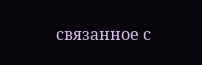связанное с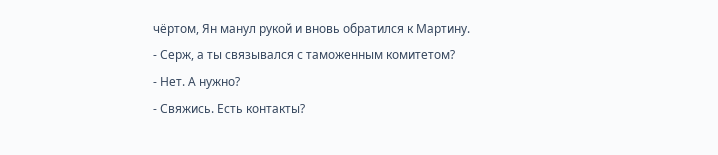чёртом, Ян манул рукой и вновь обратился к Мартину.
- Серж, а ты связывался с таможенным комитетом?
- Нет. А нужно?
- Свяжись. Есть контакты?